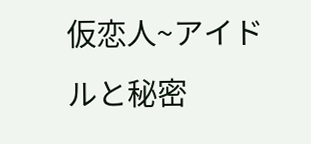仮恋人~アイドルと秘密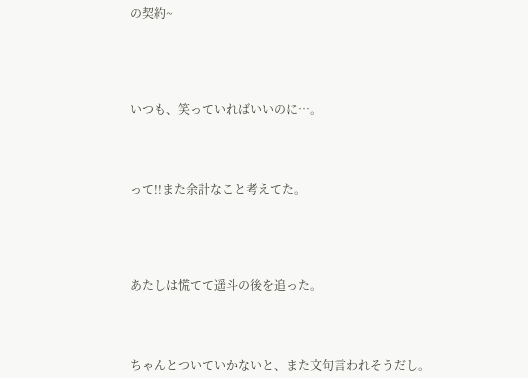の契約~





いつも、笑っていればいいのに…。




って!!また余計なこと考えてた。





あたしは慌てて遥斗の後を追った。




ちゃんとついていかないと、また文句言われそうだし。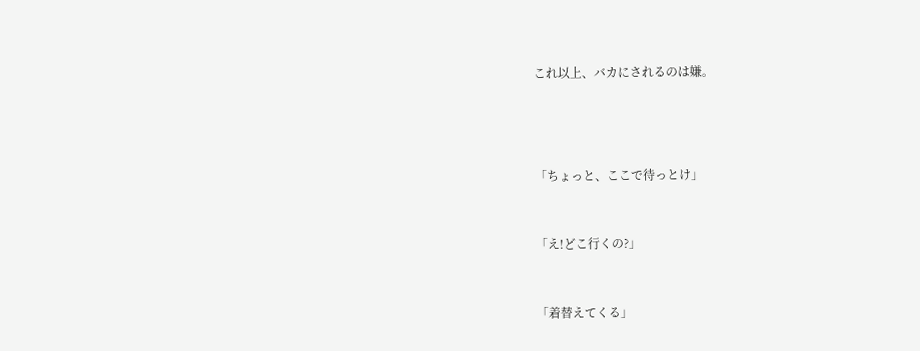これ以上、バカにされるのは嫌。





「ちょっと、ここで待っとけ」



「え!どこ行くの?」



「着替えてくる」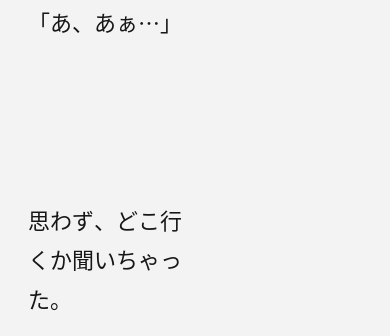「あ、あぁ…」




思わず、どこ行くか聞いちゃった。